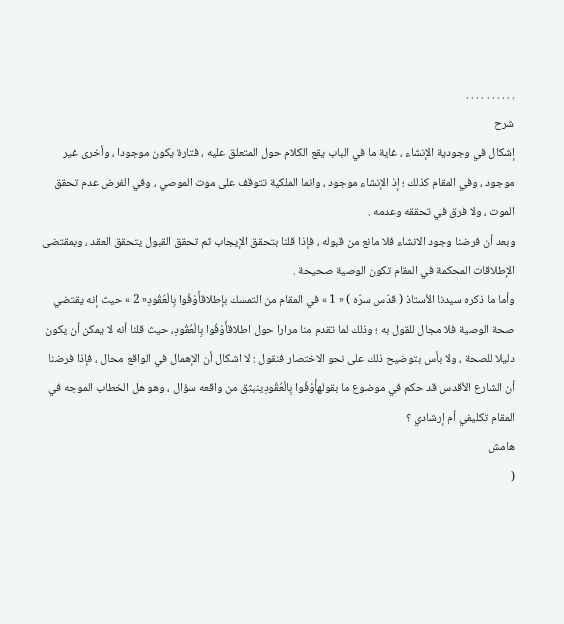. . . . . . . . . .
شرح
إشكال في وجودية الإنشاء ، غاية ما في الباب يقع الكلام حول المتعلق عليه ، فتارة يكون موجودا ، وأخرى غير موجود ، وفي المقام كذلك ؛ إذ الإنشاء موجود ، وانما الملكية تتوقف على موت الموصي ، وفي الفرض عدم تحقق الموت ، ولا فرق في تحققه وعدمه .
وبعد أن فرضنا وجود الانشاء فلا مانع من قبوله ، فإذا قلنا بتحقق الإيجاب ثم تحقق القبول يتحقق العقد ، وبمقتضى الإطلاقات المحكمة في المقام تكون الوصية صحيحة .
وأما ما ذكره سيدنا الأستاذ ( قدّس سرّه ) « 1 » في المقام من التمسك بإطلاقأَوْفُوا بِالْعُقُودِ« 2 » حيث إنه يقتضي صحة الوصية فلا مجال للقول به ؛ وذلك لما تقدم منا مرارا حول اطلاقأَوْفُوا بِالْعُقُودِ، حيث قلنا أنه لا يمكن أن يكون دليلا للصحة ، ولا بأس بتوضيح ذلك على نحو الاختصار فنقول : لا اشكال أن الإهمال في الواقع محال ، فإذا فرضنا أن الشارع الأقدس قد حكم في موضوع ما بقولهأَوْفُوا بِالْعُقُودِينبثق من واقعه سؤال ، وهو هل الخطاب الموجه في المقام تكليفي أم إرشادي ؟
هامش
(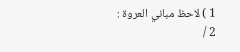1 ) لاحظ مباني العروة : 2 /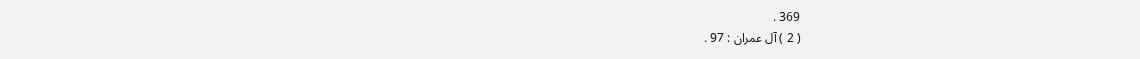369 .
( 2 ) آل عمران : 97 .